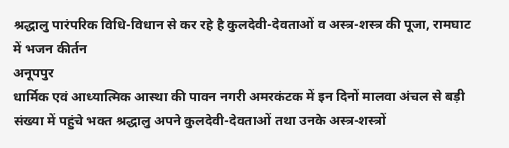श्रद्धालु पारंपरिक विधि-विधान से कर रहे है कुलदेवी-देवताओं व अस्त्र-शस्त्र की पूजा, रामघाट में भजन कीर्तन
अनूपपुर
धार्मिक एवं आध्यात्मिक आस्था की पावन नगरी अमरकंटक में इन दिनों मालवा अंचल से बड़ी संख्या में पहुंचे भक्त श्रद्धालु अपने कुलदेवी-देवताओं तथा उनके अस्त्र-शस्त्रों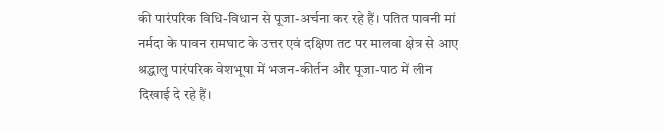की पारंपरिक विधि-विधान से पूजा-अर्चना कर रहे हैं। पतित पावनी मां नर्मदा के पावन रामघाट के उत्तर एवं दक्षिण तट पर मालवा क्षेत्र से आए श्रद्धालु पारंपरिक वेशभूषा में भजन-कीर्तन और पूजा-पाठ में लीन दिखाई दे रहे हैं।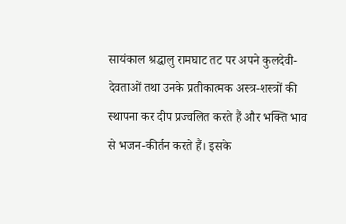सायंकाल श्रद्धालु रामघाट तट पर अपने कुलदेवी-देवताओं तथा उनके प्रतीकात्मक अस्त्र-शस्त्रों की स्थापना कर दीप प्रज्वलित करते हैं और भक्ति भाव से भजन-कीर्तन करते हैं। इसके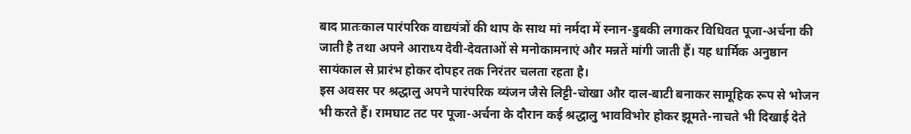बाद प्रातःकाल पारंपरिक वाद्ययंत्रों की थाप के साथ मां नर्मदा में स्नान-डुबकी लगाकर विधिवत पूजा-अर्चना की जाती है तथा अपने आराध्य देवी-देवताओं से मनोकामनाएं और मन्नतें मांगी जाती हैं। यह धार्मिक अनुष्ठान सायंकाल से प्रारंभ होकर दोपहर तक निरंतर चलता रहता है।
इस अवसर पर श्रद्धालु अपने पारंपरिक व्यंजन जैसे लिट्टी-चोखा और दाल-बाटी बनाकर सामूहिक रूप से भोजन भी करते हैं। रामघाट तट पर पूजा-अर्चना के दौरान कई श्रद्धालु भावविभोर होकर झूमते-नाचते भी दिखाई देते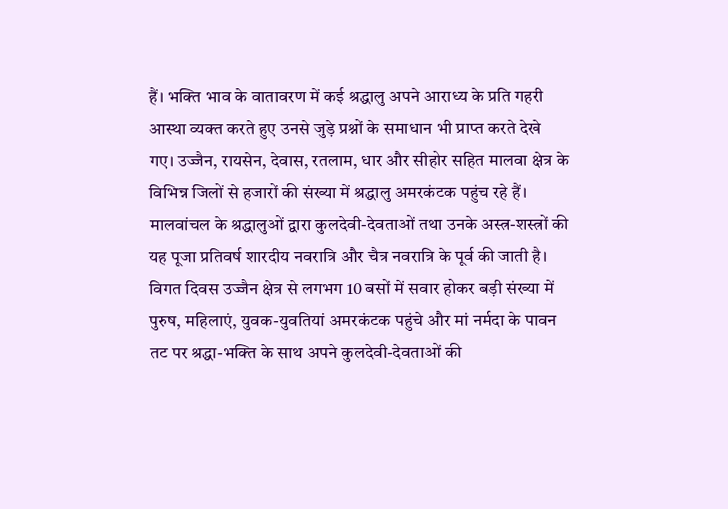हैं। भक्ति भाव के वातावरण में कई श्रद्धालु अपने आराध्य के प्रति गहरी आस्था व्यक्त करते हुए उनसे जुड़े प्रश्नों के समाधान भी प्राप्त करते देखे गए। उज्जैन, रायसेन, देवास, रतलाम, धार और सीहोर सहित मालवा क्षेत्र के विभिन्न जिलों से हजारों की संख्या में श्रद्धालु अमरकंटक पहुंच रहे हैं।
मालवांचल के श्रद्धालुओं द्वारा कुलदेवी-देवताओं तथा उनके अस्त्र-शस्त्रों की यह पूजा प्रतिवर्ष शारदीय नवरात्रि और चैत्र नवरात्रि के पूर्व की जाती है। विगत दिवस उज्जैन क्षेत्र से लगभग 10 बसों में सवार होकर बड़ी संख्या में पुरुष, महिलाएं, युवक-युवतियां अमरकंटक पहुंचे और मां नर्मदा के पावन तट पर श्रद्धा-भक्ति के साथ अपने कुलदेवी-देवताओं की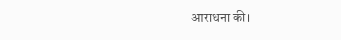आराधना की।